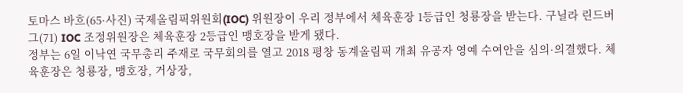토마스 바흐(65·사진) 국제올림픽위원회(IOC) 위원장이 우리 정부에서 체육훈장 1등급인 청룡장을 받는다. 구닐라 린드버그(71) IOC 조정위원장은 체육훈장 2등급인 맹호장을 받게 됐다.
정부는 6일 이낙연 국무총리 주재로 국무회의를 열고 2018 평창 동계올림픽 개최 유공자 영예 수여안을 심의·의결했다. 체육훈장은 청룡장, 맹호장, 거상장,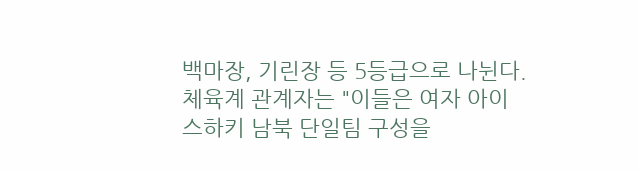백마장, 기린장 등 5등급으로 나뉜다.
체육계 관계자는 "이들은 여자 아이스하키 남북 단일팀 구성을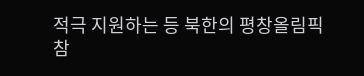적극 지원하는 등 북한의 평창올림픽 참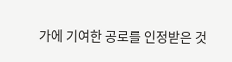가에 기여한 공로를 인정받은 것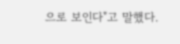으로 보인다"고 말했다.